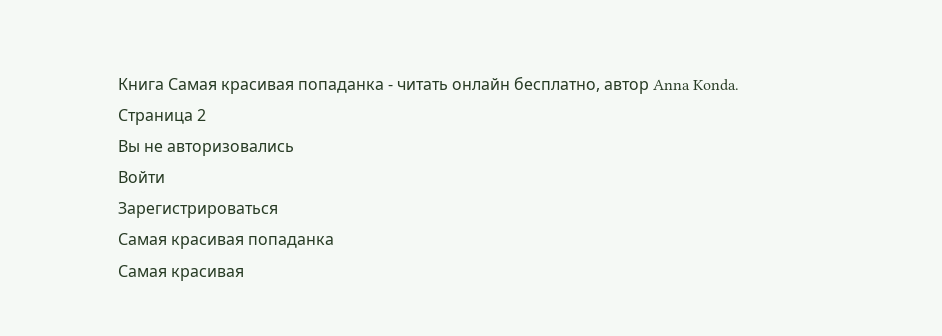Книга Самая красивая попаданка - читать онлайн бесплатно, автор Anna Konda. Cтраница 2
Вы не авторизовались
Войти
Зарегистрироваться
Самая красивая попаданка
Самая красивая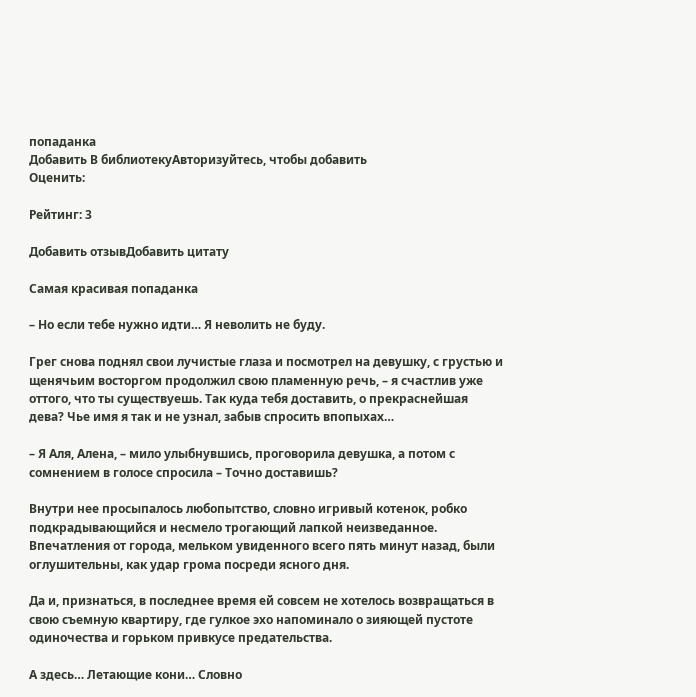попаданка
Добавить В библиотекуАвторизуйтесь, чтобы добавить
Оценить:

Рейтинг: 3

Добавить отзывДобавить цитату

Самая красивая попаданка

– Но если тебе нужно идти… Я неволить не буду.

Грег снова поднял свои лучистые глаза и посмотрел на девушку, с грустью и щенячьим восторгом продолжил свою пламенную речь, – я счастлив уже оттого, что ты существуешь. Так куда тебя доставить, о прекраснейшая дева? Чье имя я так и не узнал, забыв спросить впопыхах…

– Я Аля, Алена, – мило улыбнувшись, проговорила девушка, а потом с сомнением в голосе спросила – Точно доставишь?

Внутри нее просыпалось любопытство, словно игривый котенок, робко подкрадывающийся и несмело трогающий лапкой неизведанное. Впечатления от города, мельком увиденного всего пять минут назад, были оглушительны, как удар грома посреди ясного дня.

Да и, признаться, в последнее время ей совсем не хотелось возвращаться в свою съемную квартиру, где гулкое эхо напоминало о зияющей пустоте одиночества и горьком привкусе предательства.

А здесь… Летающие кони… Словно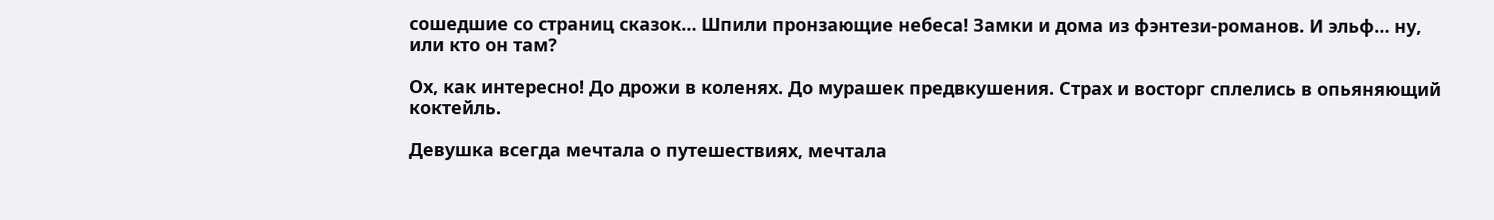сошедшие со страниц сказок… Шпили пронзающие небеса! Замки и дома из фэнтези-романов. И эльф… ну, или кто он там?

Ох, как интересно! До дрожи в коленях. До мурашек предвкушения. Страх и восторг сплелись в опьяняющий коктейль.

Девушка всегда мечтала о путешествиях, мечтала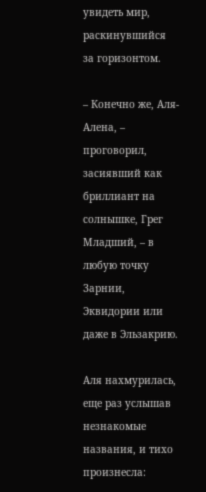увидеть мир, раскинувшийся за горизонтом.

– Конечно же, Аля-Алена, – проговорил, засиявший как бриллиант на солнышке, Грег Младший, – в любую точку Зарнии, Эквидории или даже в Эльзакрию.

Аля нахмурилась, еще раз услышав незнакомые названия, и тихо произнесла: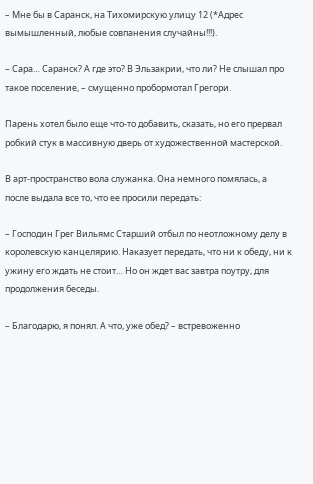– Мне бы в Саранск, на Тихомирскую улицу 12 (*Адрес вымышленный, любые совпанения случайны!!!).

– Сара… Саранск? А где это? В Эльзакрии, что ли? Не слышал про такое поселение, – смущенно пробормотал Грегори.

Парень хотел было еще что-то добавить, сказать, но его прервал робкий стук в массивную дверь от художественной мастерской.

В арт-пространство вола служанка. Она немного помялась, а после выдала все то, что ее просили передать:

– Господин Грег Вильямс Старший отбыл по неотложному делу в королевскую канцелярию. Наказует передать, что ни к обеду, ни к ужину его ждать не стоит… Но он ждет вас завтра поутру, для продолжения беседы.

– Благодарю, я понял. А что, уже обед? – встревоженно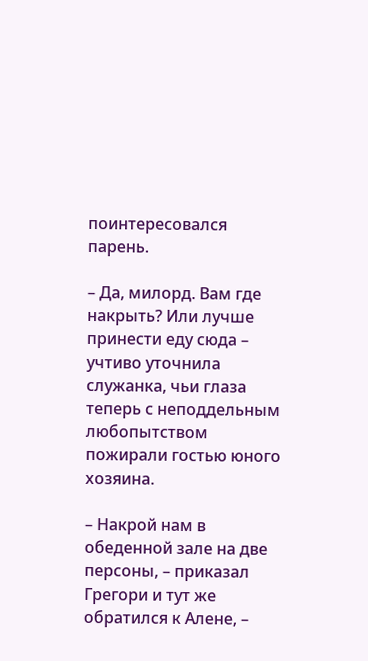поинтересовался парень.

– Да, милорд. Вам где накрыть? Или лучше принести еду сюда – учтиво уточнила служанка, чьи глаза теперь с неподдельным любопытством пожирали гостью юного хозяина.

– Накрой нам в обеденной зале на две персоны, – приказал Грегори и тут же обратился к Алене, –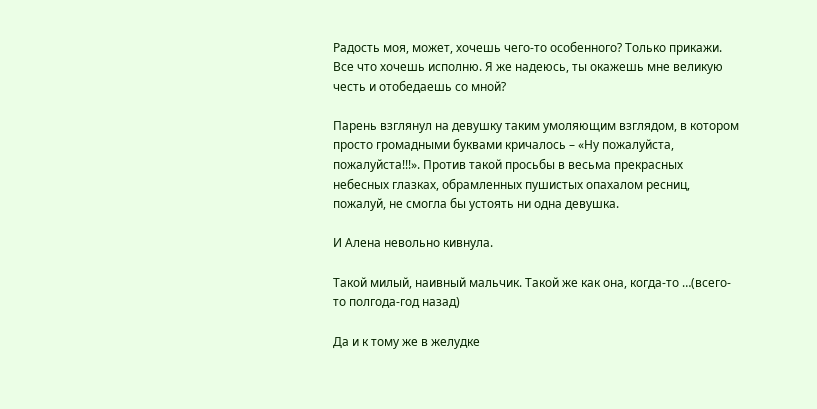Радость моя, может, хочешь чего-то особенного? Только прикажи. Все что хочешь исполню. Я же надеюсь, ты окажешь мне великую честь и отобедаешь со мной?

Парень взглянул на девушку таким умоляющим взглядом, в котором просто громадными буквами кричалось – «Ну пожалуйста, пожалуйста!!!». Против такой просьбы в весьма прекрасных небесных глазках, обрамленных пушистых опахалом ресниц, пожалуй, не смогла бы устоять ни одна девушка.

И Алена невольно кивнула.

Такой милый, наивный мальчик. Такой же как она, когда-то …(всего-то полгода-год назад)

Да и к тому же в желудке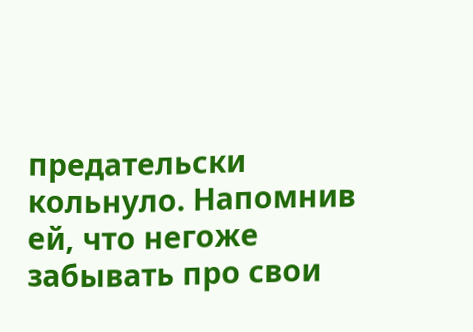предательски кольнуло. Напомнив ей, что негоже забывать про свои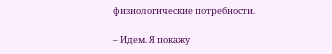физиологические потребности.

– Идем. Я покажу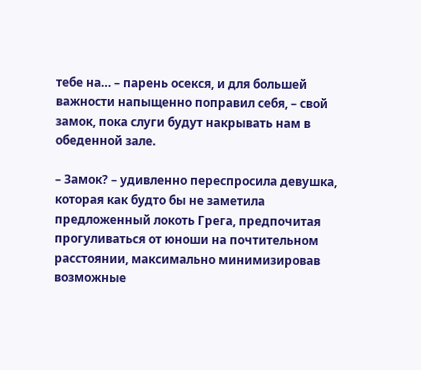тебе на… – парень осекся, и для большей важности напыщенно поправил себя, – свой замок, пока слуги будут накрывать нам в обеденной зале.

– Замок? – удивленно переспросила девушка, которая как будто бы не заметила предложенный локоть Грега, предпочитая прогуливаться от юноши на почтительном расстоянии, максимально минимизировав возможные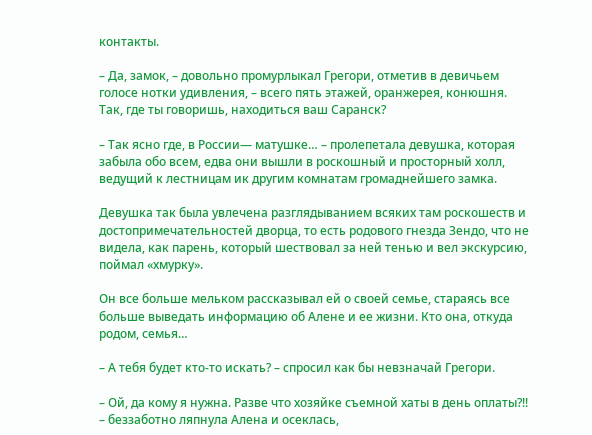контакты.

– Да, замок, – довольно промурлыкал Грегори, отметив в девичьем голосе нотки удивления, – всего пять этажей, оранжерея, конюшня. Так, где ты говоришь, находиться ваш Саранск?

– Так ясно где, в России— матушке… – пролепетала девушка, которая забыла обо всем, едва они вышли в роскошный и просторный холл, ведущий к лестницам ик другим комнатам громаднейшего замка.

Девушка так была увлечена разглядыванием всяких там роскошеств и достопримечательностей дворца, то есть родового гнезда Зендо, что не видела, как парень, который шествовал за ней тенью и вел экскурсию, поймал «хмурку».

Он все больше мельком рассказывал ей о своей семье, стараясь все больше выведать информацию об Алене и ее жизни. Кто она, откуда родом, семья…

– А тебя будет кто-то искать? – спросил как бы невзначай Грегори.

– Ой, да кому я нужна. Разве что хозяйке съемной хаты в день оплаты?!! – беззаботно ляпнула Алена и осеклась,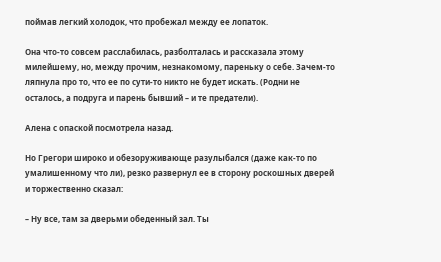поймав легкий холодок, что пробежал между ее лопаток.

Она что-то совсем расслабилась, разболталась и рассказала этому милейшему, но, между прочим, незнакомому, пареньку о себе. Зачем-то ляпнула про то, что ее по сути-то никто не будет искать. (Родни не осталось, а подруга и парень бывший – и те предатели).

Алена с опаской посмотрела назад.

Но Грегори широко и обезоруживающе разулыбался (даже как-то по умалишенному что ли), резко развернул ее в сторону роскошных дверей и торжественно сказал:

– Ну все, там за дверьми обеденный зал. Ты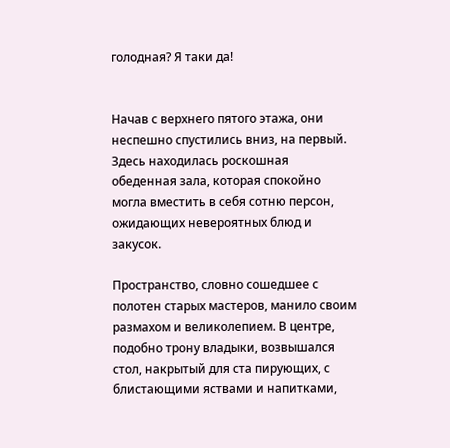голодная? Я таки да!


Начав с верхнего пятого этажа, они неспешно спустились вниз, на первый. Здесь находилась роскошная обеденная зала, которая спокойно могла вместить в себя сотню персон, ожидающих невероятных блюд и закусок.

Пространство, словно сошедшее с полотен старых мастеров, манило своим размахом и великолепием. В центре, подобно трону владыки, возвышался стол, накрытый для ста пирующих, с блистающими яствами и напитками,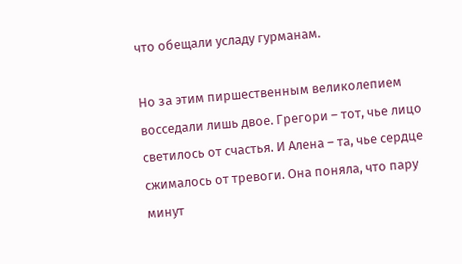что обещали усладу гурманам.

Но за этим пиршественным великолепием восседали лишь двое. Грегори – тот, чье лицо светилось от счастья. И Алена – та, чье сердце сжималось от тревоги. Она поняла, что пару минут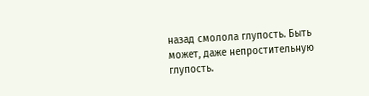назад смолола глупость. Быть может, даже непростительную глупость.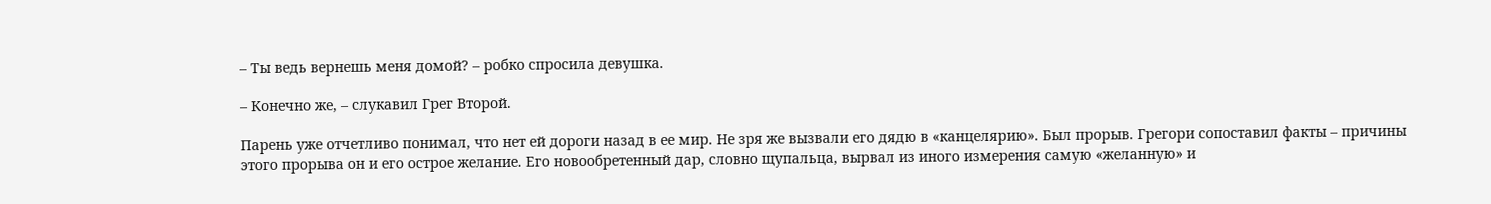– Ты ведь вернешь меня домой? – робко спросила девушка.

– Конечно же, – слукавил Грег Второй.

Парень уже отчетливо понимал, что нет ей дороги назад в ее мир. Не зря же вызвали его дядю в «канцелярию». Был прорыв. Грегори сопоставил факты – причины этого прорыва он и его острое желание. Его новообретенный дар, словно щупальца, вырвал из иного измерения самую «желанную» и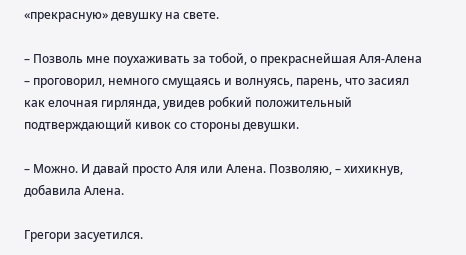«прекрасную» девушку на свете.

– Позволь мне поухаживать за тобой, о прекраснейшая Аля-Алена – проговорил, немного смущаясь и волнуясь, парень, что засиял как елочная гирлянда, увидев робкий положительный подтверждающий кивок со стороны девушки.

– Можно. И давай просто Аля или Алена. Позволяю, – хихикнув, добавила Алена.

Грегори засуетился.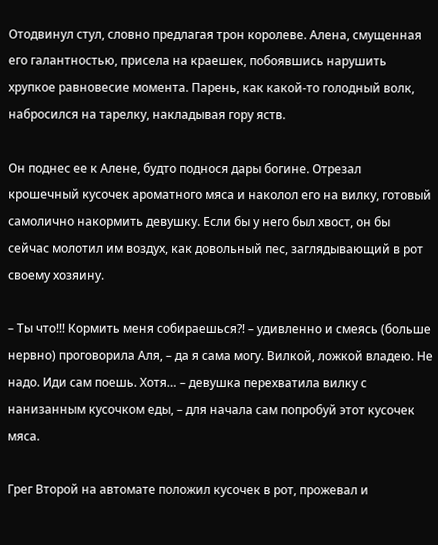Отодвинул стул, словно предлагая трон королеве. Алена, смущенная его галантностью, присела на краешек, побоявшись нарушить хрупкое равновесие момента. Парень, как какой-то голодный волк, набросился на тарелку, накладывая гору яств.

Он поднес ее к Алене, будто поднося дары богине. Отрезал крошечный кусочек ароматного мяса и наколол его на вилку, готовый самолично накормить девушку. Если бы у него был хвост, он бы сейчас молотил им воздух, как довольный пес, заглядывающий в рот своему хозяину.

– Ты что!!! Кормить меня собираешься?! – удивленно и смеясь (больше нервно) проговорила Аля, – да я сама могу. Вилкой, ложкой владею. Не надо. Иди сам поешь. Хотя… – девушка перехватила вилку с нанизанным кусочком еды, – для начала сам попробуй этот кусочек мяса.

Грег Второй на автомате положил кусочек в рот, прожевал и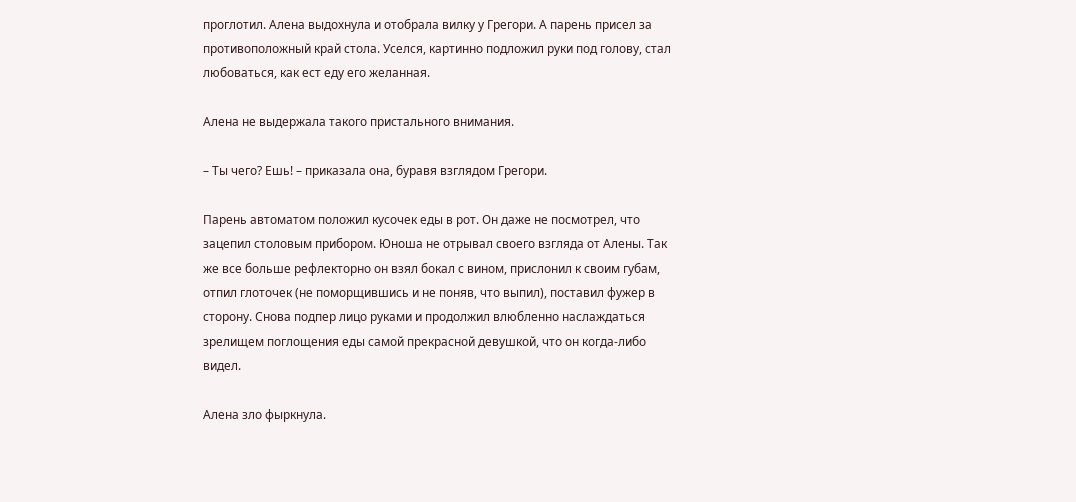проглотил. Алена выдохнула и отобрала вилку у Грегори. А парень присел за противоположный край стола. Уселся, картинно подложил руки под голову, стал любоваться, как ест еду его желанная.

Алена не выдержала такого пристального внимания.

– Ты чего? Ешь! – приказала она, буравя взглядом Грегори.

Парень автоматом положил кусочек еды в рот. Он даже не посмотрел, что зацепил столовым прибором. Юноша не отрывал своего взгляда от Алены. Так же все больше рефлекторно он взял бокал с вином, прислонил к своим губам, отпил глоточек (не поморщившись и не поняв, что выпил), поставил фужер в сторону. Снова подпер лицо руками и продолжил влюбленно наслаждаться зрелищем поглощения еды самой прекрасной девушкой, что он когда-либо видел.

Алена зло фыркнула.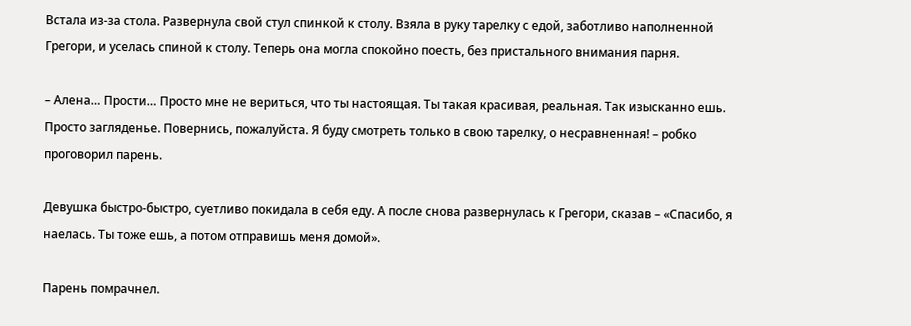Встала из-за стола. Развернула свой стул спинкой к столу. Взяла в руку тарелку с едой, заботливо наполненной Грегори, и уселась спиной к столу. Теперь она могла спокойно поесть, без пристального внимания парня.

– Алена… Прости… Просто мне не вериться, что ты настоящая. Ты такая красивая, реальная. Так изысканно ешь. Просто загляденье. Повернись, пожалуйста. Я буду смотреть только в свою тарелку, о несравненная! – робко проговорил парень.

Девушка быстро-быстро, суетливо покидала в себя еду. А после снова развернулась к Грегори, сказав – «Спасибо, я наелась. Ты тоже ешь, а потом отправишь меня домой».

Парень помрачнел.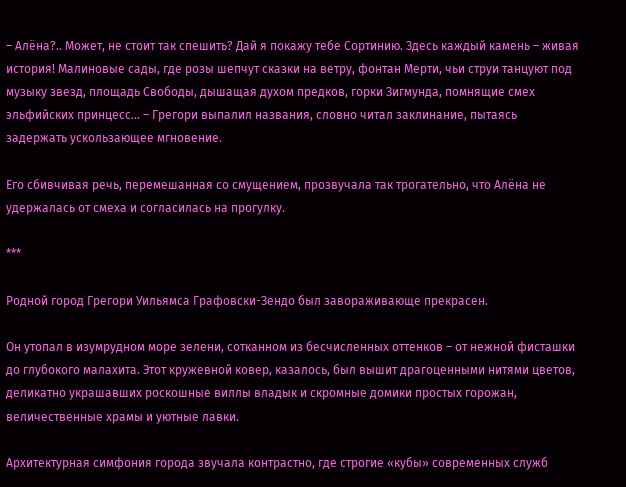– Алёна?.. Может, не стоит так спешить? Дай я покажу тебе Сортинию. Здесь каждый камень – живая история! Малиновые сады, где розы шепчут сказки на ветру, фонтан Мерти, чьи струи танцуют под музыку звезд, площадь Свободы, дышащая духом предков, горки Зигмунда, помнящие смех эльфийских принцесс… – Грегори выпалил названия, словно читал заклинание, пытаясь задержать ускользающее мгновение.

Его сбивчивая речь, перемешанная со смущением, прозвучала так трогательно, что Алёна не удержалась от смеха и согласилась на прогулку.

***

Родной город Грегори Уильямса Графовски-Зендо был завораживающе прекрасен.

Он утопал в изумрудном море зелени, сотканном из бесчисленных оттенков – от нежной фисташки до глубокого малахита. Этот кружевной ковер, казалось, был вышит драгоценными нитями цветов, деликатно украшавших роскошные виллы владык и скромные домики простых горожан, величественные храмы и уютные лавки.

Архитектурная симфония города звучала контрастно, где строгие «кубы» современных служб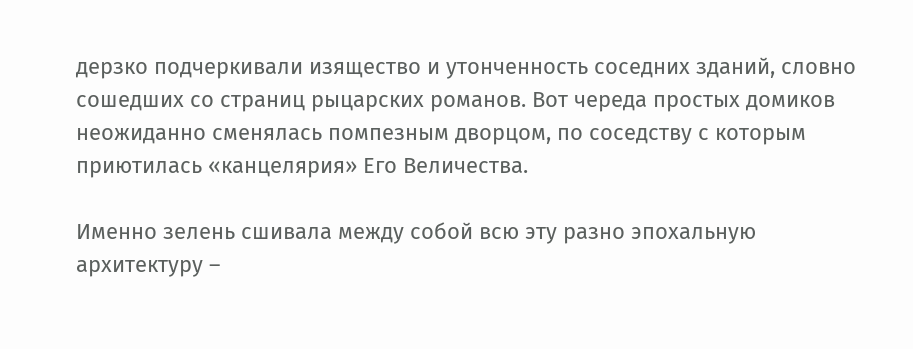дерзко подчеркивали изящество и утонченность соседних зданий, словно сошедших со страниц рыцарских романов. Вот череда простых домиков неожиданно сменялась помпезным дворцом, по соседству с которым приютилась «канцелярия» Его Величества.

Именно зелень сшивала между собой всю эту разно эпохальную архитектуру –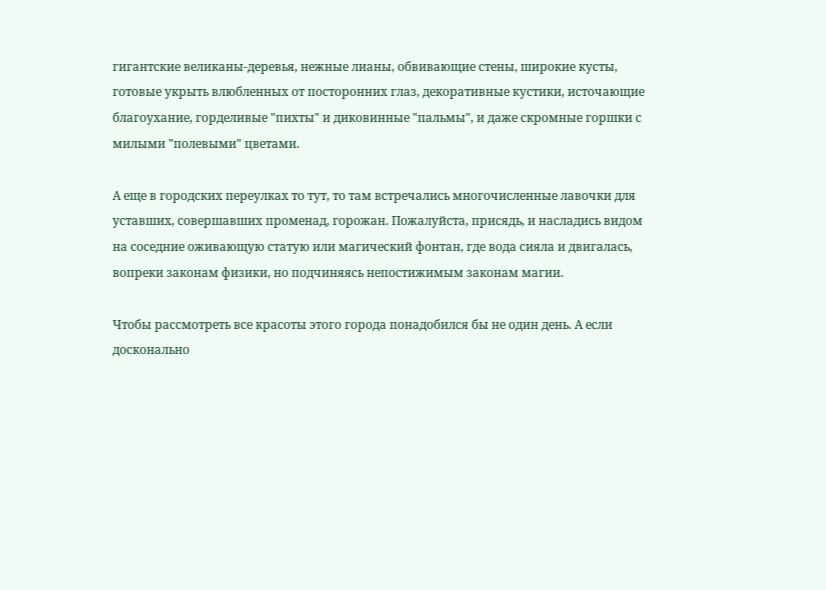гигантские великаны-деревья, нежные лианы, обвивающие стены, широкие кусты, готовые укрыть влюбленных от посторонних глаз, декоративные кустики, источающие благоухание, горделивые "пихты" и диковинные "пальмы", и даже скромные горшки с милыми "полевыми" цветами.

А еще в городских переулках то тут, то там встречались многочисленные лавочки для уставших, совершавших променад, горожан. Пожалуйста, присядь, и насладись видом на соседние оживающую статую или магический фонтан, где вода сияла и двигалась, вопреки законам физики, но подчиняясь непостижимым законам магии.

Чтобы рассмотреть все красоты этого города понадобился бы не один день. А если досконально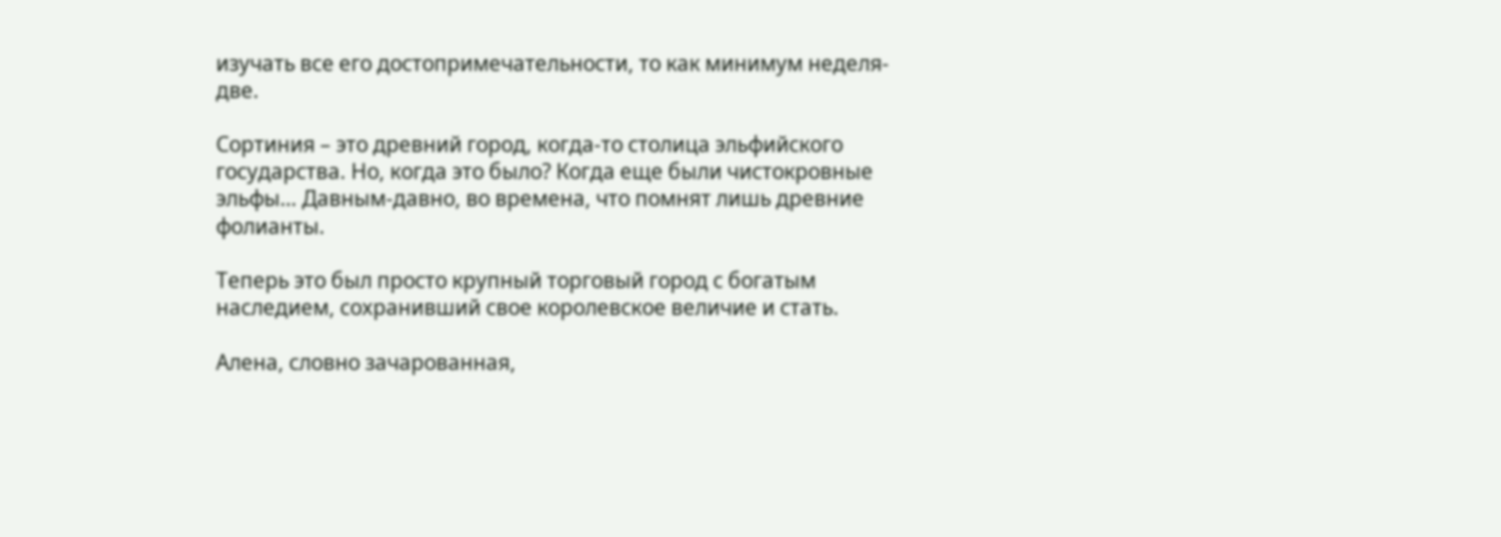изучать все его достопримечательности, то как минимум неделя-две.

Сортиния – это древний город, когда-то столица эльфийского государства. Но, когда это было? Когда еще были чистокровные эльфы… Давным-давно, во времена, что помнят лишь древние фолианты.

Теперь это был просто крупный торговый город с богатым наследием, сохранивший свое королевское величие и стать.

Алена, словно зачарованная,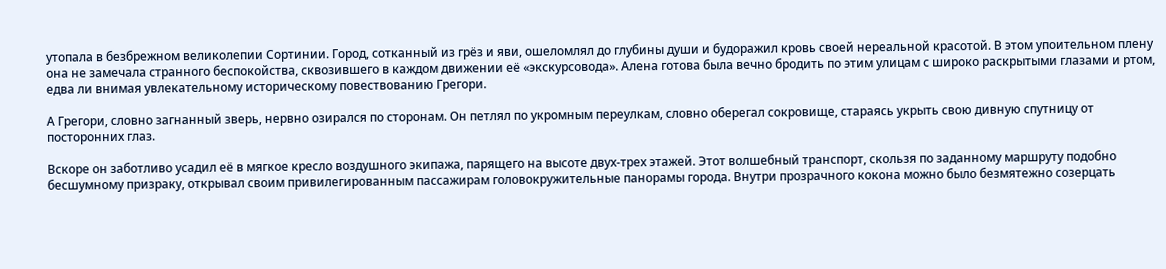утопала в безбрежном великолепии Сортинии. Город, сотканный из грёз и яви, ошеломлял до глубины души и будоражил кровь своей нереальной красотой. В этом упоительном плену она не замечала странного беспокойства, сквозившего в каждом движении её «экскурсовода». Алена готова была вечно бродить по этим улицам с широко раскрытыми глазами и ртом, едва ли внимая увлекательному историческому повествованию Грегори.

А Грегори, словно загнанный зверь, нервно озирался по сторонам. Он петлял по укромным переулкам, словно оберегал сокровище, стараясь укрыть свою дивную спутницу от посторонних глаз.

Вскоре он заботливо усадил её в мягкое кресло воздушного экипажа, парящего на высоте двух-трех этажей. Этот волшебный транспорт, скользя по заданному маршруту подобно бесшумному призраку, открывал своим привилегированным пассажирам головокружительные панорамы города. Внутри прозрачного кокона можно было безмятежно созерцать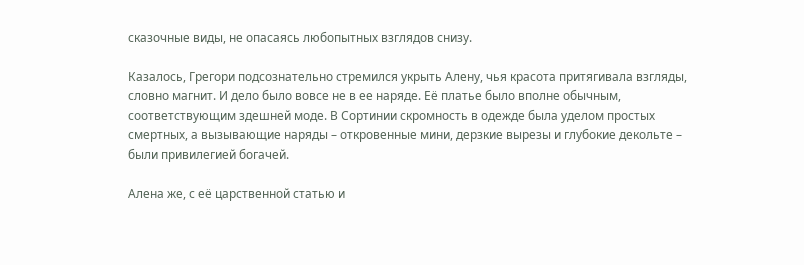сказочные виды, не опасаясь любопытных взглядов снизу.

Казалось, Грегори подсознательно стремился укрыть Алену, чья красота притягивала взгляды, словно магнит. И дело было вовсе не в ее наряде. Её платье было вполне обычным, соответствующим здешней моде. В Сортинии скромность в одежде была уделом простых смертных, а вызывающие наряды – откровенные мини, дерзкие вырезы и глубокие декольте – были привилегией богачей.

Алена же, с её царственной статью и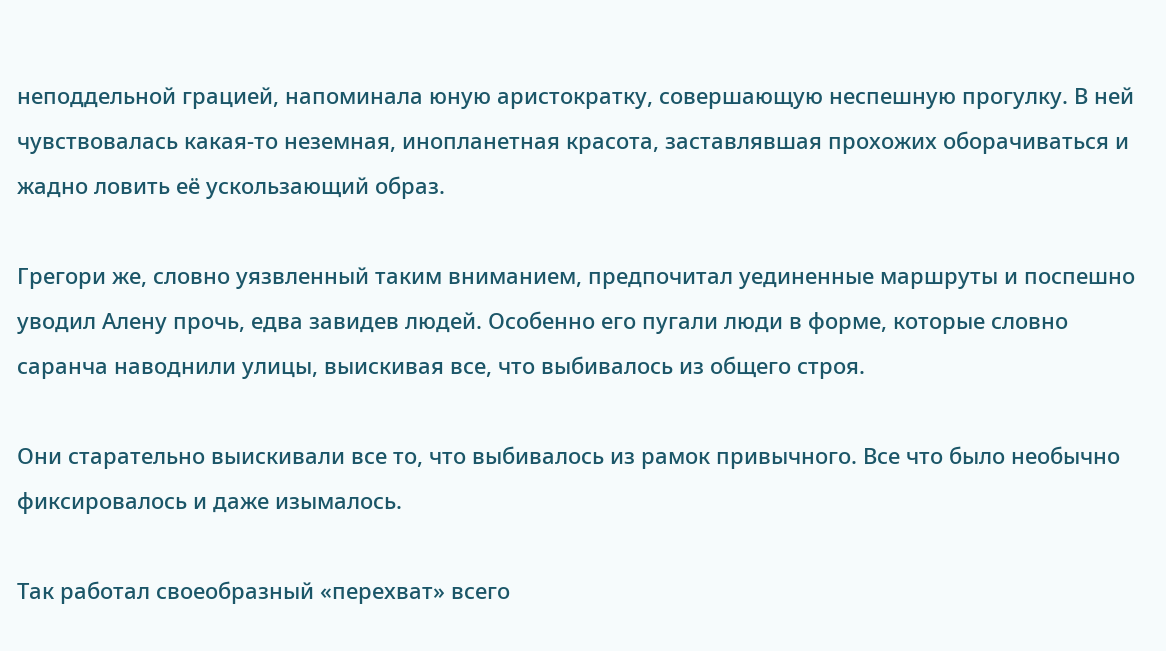неподдельной грацией, напоминала юную аристократку, совершающую неспешную прогулку. В ней чувствовалась какая-то неземная, инопланетная красота, заставлявшая прохожих оборачиваться и жадно ловить её ускользающий образ.

Грегори же, словно уязвленный таким вниманием, предпочитал уединенные маршруты и поспешно уводил Алену прочь, едва завидев людей. Особенно его пугали люди в форме, которые словно саранча наводнили улицы, выискивая все, что выбивалось из общего строя.

Они старательно выискивали все то, что выбивалось из рамок привычного. Все что было необычно фиксировалось и даже изымалось.

Так работал своеобразный «перехват» всего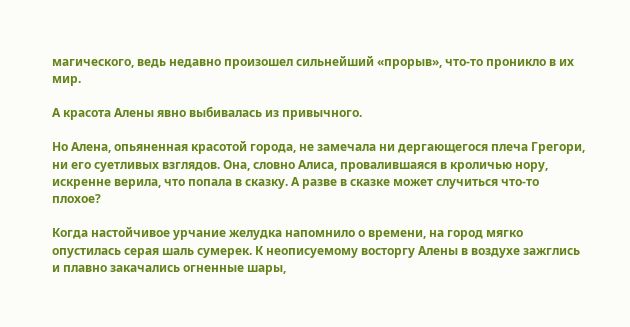магического, ведь недавно произошел сильнейший «прорыв», что-то проникло в их мир.

А красота Алены явно выбивалась из привычного.

Но Алена, опьяненная красотой города, не замечала ни дергающегося плеча Грегори, ни его суетливых взглядов. Она, словно Алиса, провалившаяся в кроличью нору, искренне верила, что попала в сказку. А разве в сказке может случиться что-то плохое?

Когда настойчивое урчание желудка напомнило о времени, на город мягко опустилась серая шаль сумерек. К неописуемому восторгу Алены в воздухе зажглись и плавно закачались огненные шары,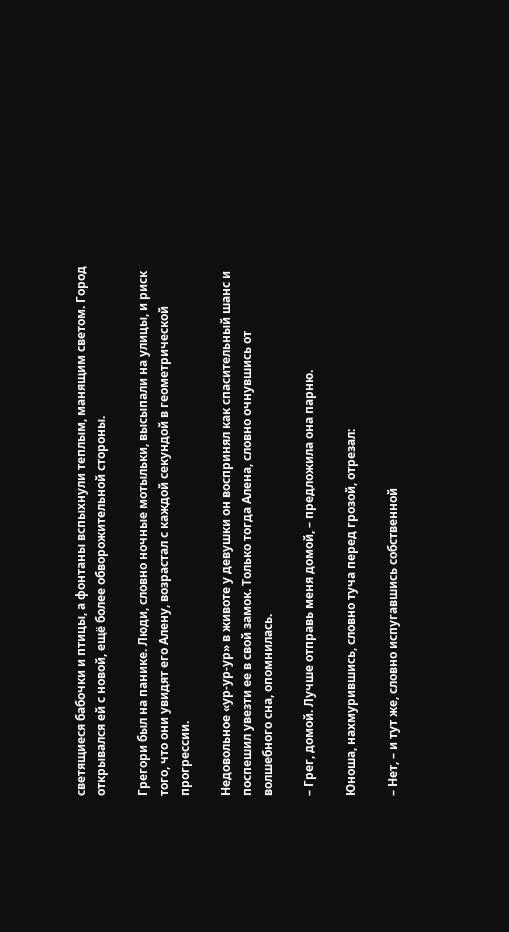светящиеся бабочки и птицы, а фонтаны вспыхнули теплым, манящим светом. Город открывался ей с новой, ещё более обворожительной стороны.

Грегори был на панике. Люди, словно ночные мотыльки, высыпали на улицы, и риск того, что они увидят его Алену, возрастал с каждой секундой в геометрической прогрессии.

Недовольное «ур-ур-ур» в животе у девушки он воспринял как спасительный шанс и поспешил увезти ее в свой замок. Только тогда Алена, словно очнувшись от волшебного сна, опомнилась.

– Грег, домой. Лучше отправь меня домой, – предложила она парню.

Юноша, нахмурившись, словно туча перед грозой, отрезал:

– Нет, – и тут же, словно испугавшись собственной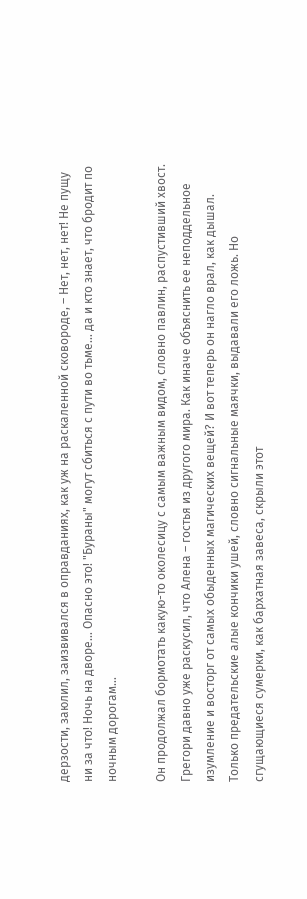дерзости, заюлил, заизвивался в оправданиях, как уж на раскаленной сковороде, – Нет, нет, нет! Не пущу ни за что! Ночь на дворе… Опасно это! "Бураны" могут сбиться с пути во тьме… да и кто знает, что бродит по ночным дорогам…

Он продолжал бормотать какую-то околесицу с самым важным видом, словно павлин, распустивший хвост. Грегори давно уже раскусил, что Алена – гостья из другого мира. Как иначе объяснить ее неподдельное изумление и восторг от самых обыденных магических вещей? И вот теперь он нагло врал, как дышал. Только предательские алые кончики ушей, словно сигнальные маячки, выдавали его ложь. Но сгущающиеся сумерки, как бархатная завеса, скрыли этот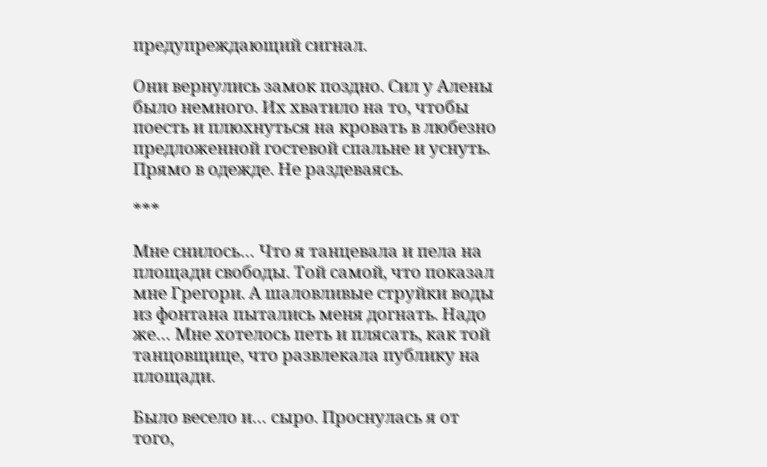предупреждающий сигнал.

Они вернулись замок поздно. Сил у Алены было немного. Их хватило на то, чтобы поесть и плюхнуться на кровать в любезно предложенной гостевой спальне и уснуть. Прямо в одежде. Не раздеваясь.

***

Мне снилось… Что я танцевала и пела на площади свободы. Той самой, что показал мне Грегори. А шаловливые струйки воды из фонтана пытались меня догнать. Надо же… Мне хотелось петь и плясать, как той танцовщице, что развлекала публику на площади.

Было весело и… сыро. Проснулась я от того,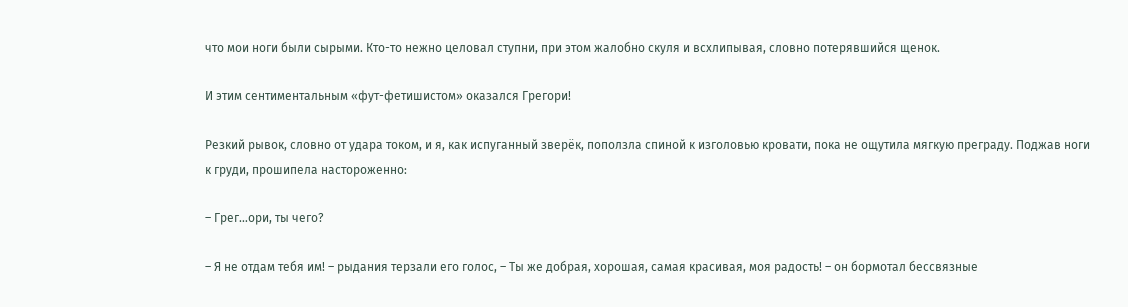что мои ноги были сырыми. Кто-то нежно целовал ступни, при этом жалобно скуля и всхлипывая, словно потерявшийся щенок.

И этим сентиментальным «фут-фетишистом» оказался Грегори!

Резкий рывок, словно от удара током, и я, как испуганный зверёк, поползла спиной к изголовью кровати, пока не ощутила мягкую преграду. Поджав ноги к груди, прошипела настороженно:

– Грег…ори, ты чего?

– Я не отдам тебя им! – рыдания терзали его голос, – Ты же добрая, хорошая, самая красивая, моя радость! – он бормотал бессвязные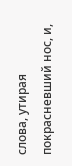слова, утирая покрасневший нос, и,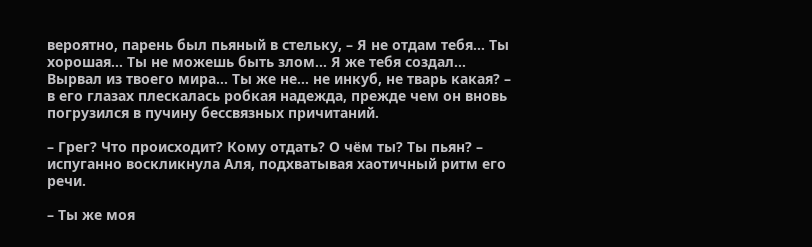вероятно, парень был пьяный в стельку, – Я не отдам тебя… Ты хорошая… Ты не можешь быть злом… Я же тебя создал… Вырвал из твоего мира… Ты же не… не инкуб, не тварь какая? – в его глазах плескалась робкая надежда, прежде чем он вновь погрузился в пучину бессвязных причитаний.

– Грег? Что происходит? Кому отдать? О чём ты? Ты пьян? – испуганно воскликнула Аля, подхватывая хаотичный ритм его речи.

– Ты же моя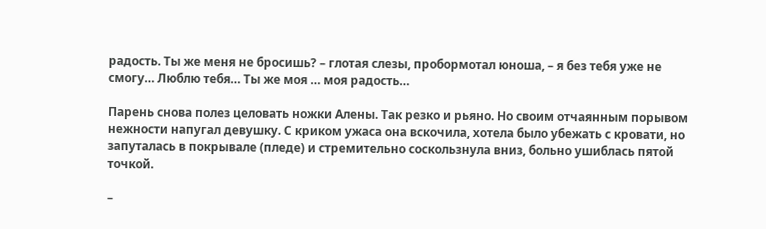радость. Ты же меня не бросишь? – глотая слезы, пробормотал юноша, – я без тебя уже не смогу… Люблю тебя… Ты же моя … моя радость…

Парень снова полез целовать ножки Алены. Так резко и рьяно. Но своим отчаянным порывом нежности напугал девушку. С криком ужаса она вскочила, хотела было убежать с кровати, но запуталась в покрывале (пледе) и стремительно соскользнула вниз, больно ушиблась пятой точкой.

–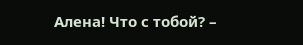Алена! Что с тобой? –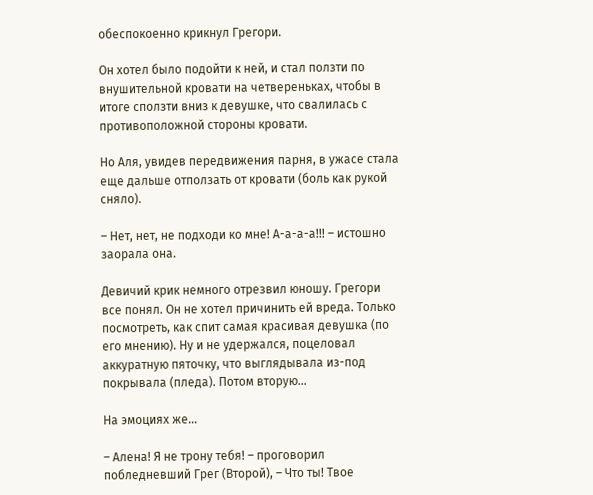обеспокоенно крикнул Грегори.

Он хотел было подойти к ней, и стал ползти по внушительной кровати на четвереньках, чтобы в итоге сползти вниз к девушке, что свалилась с противоположной стороны кровати.

Но Аля, увидев передвижения парня, в ужасе стала еще дальше отползать от кровати (боль как рукой сняло).

– Нет, нет, не подходи ко мне! А-а-а-а!!! – истошно заорала она.

Девичий крик немного отрезвил юношу. Грегори все понял. Он не хотел причинить ей вреда. Только посмотреть, как спит самая красивая девушка (по его мнению). Ну и не удержался, поцеловал аккуратную пяточку, что выглядывала из-под покрывала (пледа). Потом вторую…

На эмоциях же…

– Алена! Я не трону тебя! – проговорил побледневший Грег (Второй), – Что ты! Твое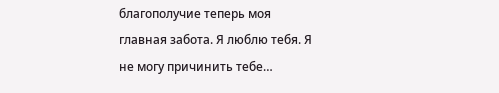благополучие теперь моя главная забота. Я люблю тебя. Я не могу причинить тебе…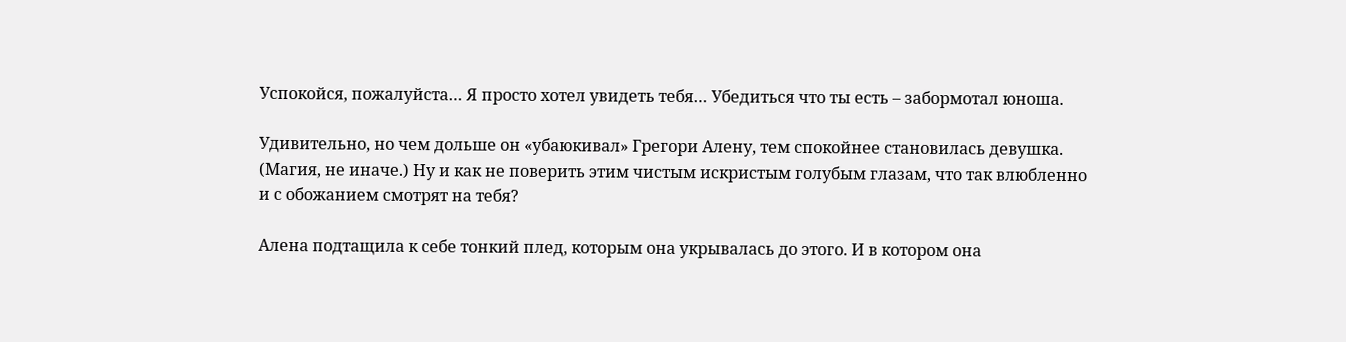Успокойся, пожалуйста… Я просто хотел увидеть тебя… Убедиться что ты есть – забормотал юноша.

Удивительно, но чем дольше он «убаюкивал» Грегори Алену, тем спокойнее становилась девушка. (Магия, не иначе.) Ну и как не поверить этим чистым искристым голубым глазам, что так влюбленно и с обожанием смотрят на тебя?

Алена подтащила к себе тонкий плед, которым она укрывалась до этого. И в котором она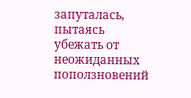запуталась, пытаясь убежать от неожиданных поползновений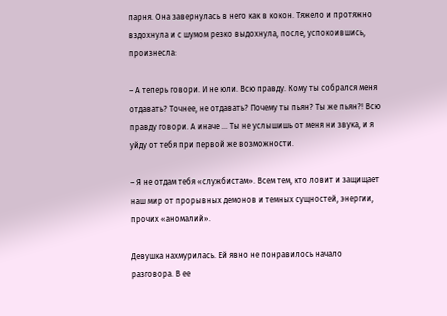парня. Она завернулась в него как в кокон. Тяжело и протяжно вздохнула и с шумом резко выдохнула, после, успокоившись, произнесла:

– А теперь говори. И не юли. Всю правду. Кому ты собрался меня отдавать? Точнее, не отдавать? Почему ты пьян? Ты же пьян?! Всю правду говори. А иначе … Ты не услышишь от меня ни звука, и я уйду от тебя при первой же возможности.

– Я не отдам тебя «службистам». Всем тем, кто ловит и защищает наш мир от прорывных демонов и темных сущностей, энергии, прочих «аномалий».

Девушка нахмурилась. Ей явно не понравилось начало разговора. В ее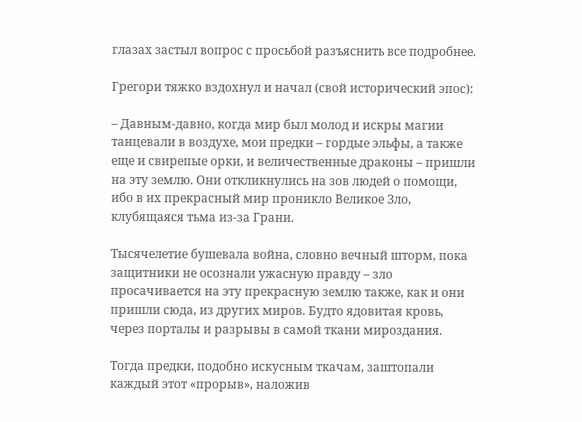глазах застыл вопрос с просьбой разъяснить все подробнее.

Грегори тяжко вздохнул и начал (свой исторический эпос):

– Давным-давно, когда мир был молод и искры магии танцевали в воздухе, мои предки – гордые эльфы, а также еще и свирепые орки, и величественные драконы – пришли на эту землю. Они откликнулись на зов людей о помощи, ибо в их прекрасный мир проникло Великое Зло, клубящаяся тьма из-за Грани.

Тысячелетие бушевала война, словно вечный шторм, пока защитники не осознали ужасную правду – зло просачивается на эту прекрасную землю также, как и они пришли сюда, из других миров. Будто ядовитая кровь, через порталы и разрывы в самой ткани мироздания.

Тогда предки, подобно искусным ткачам, заштопали каждый этот «прорыв», наложив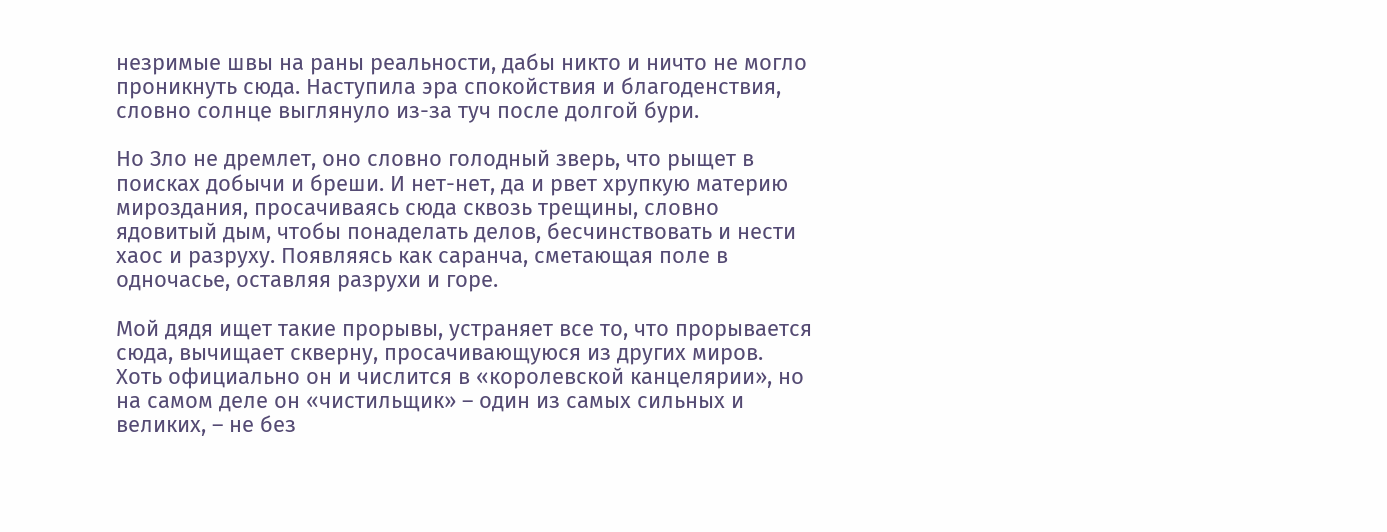незримые швы на раны реальности, дабы никто и ничто не могло проникнуть сюда. Наступила эра спокойствия и благоденствия, словно солнце выглянуло из-за туч после долгой бури.

Но Зло не дремлет, оно словно голодный зверь, что рыщет в поисках добычи и бреши. И нет-нет, да и рвет хрупкую материю мироздания, просачиваясь сюда сквозь трещины, словно ядовитый дым, чтобы понаделать делов, бесчинствовать и нести хаос и разруху. Появляясь как саранча, сметающая поле в одночасье, оставляя разрухи и горе.

Мой дядя ищет такие прорывы, устраняет все то, что прорывается сюда, вычищает скверну, просачивающуюся из других миров. Хоть официально он и числится в «королевской канцелярии», но на самом деле он «чистильщик» – один из самых сильных и великих, – не без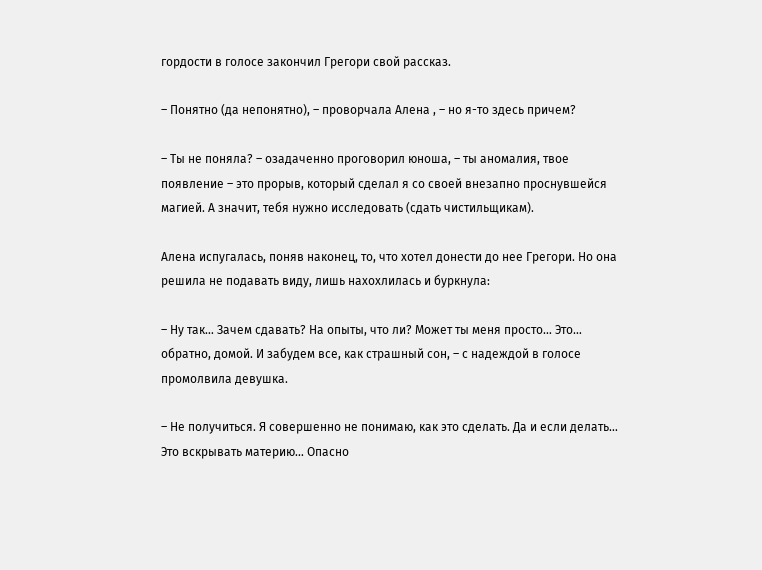гордости в голосе закончил Грегори свой рассказ.

– Понятно (да непонятно), – проворчала Алена , – но я-то здесь причем?

– Ты не поняла? – озадаченно проговорил юноша, – ты аномалия, твое появление – это прорыв, который сделал я со своей внезапно проснувшейся магией. А значит, тебя нужно исследовать (сдать чистильщикам).

Алена испугалась, поняв наконец, то, что хотел донести до нее Грегори. Но она решила не подавать виду, лишь нахохлилась и буркнула:

– Ну так… Зачем сдавать? На опыты, что ли? Может ты меня просто… Это… обратно, домой. И забудем все, как страшный сон, – с надеждой в голосе промолвила девушка.

– Не получиться. Я совершенно не понимаю, как это сделать. Да и если делать… Это вскрывать материю… Опасно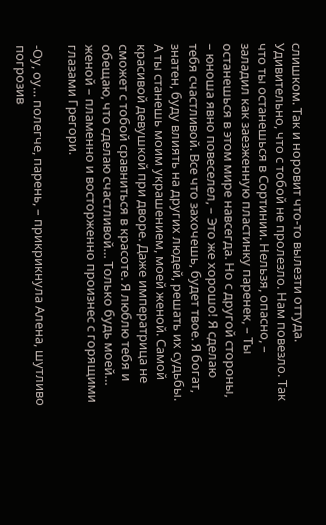слишком. Так и норовит что-то вылезти оттуда. Удивительно, что с тобой не пролезло. Нам повезло. Так что ты останешься в Сортинии. Нельзя, опасно, – заладил как заезженную пластинку паренек, – Ты останешься в этом мире навсегда. Но с другой стороны, – юноша явно повеселел, – Это же хорошо! Я сделаю тебя счастливой. Все что захочешь, будет твое. Я богат, знатен, буду влиять на других людей, решать их судьбы. А ты станешь моим украшением, моей женой. Самой красивой девушкой при дворе. Даже императрица не сможет с тобой сравниться в красоте. Я люблю тебя и обещаю, что сделаю счастливой… Только будь моей… женой – пламенно и восторженно произнес с горящими глазами Грегори.

-Оу, оу… полегче, парень, – прикрикнула Алена, шутливо погрозив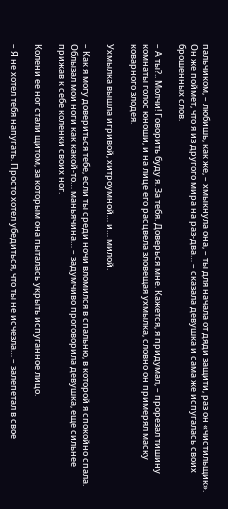пальчиком, – любишь, как же, – хмыкнула она, – ты для начала от дяди защити, раз он «чистильщик». Он же поймет, что я из другого мира на раз-два… – сказала девушка и сама же испугалась своих брошенных слов.

– А ты?.. Молчи! Говорить буду я. За тебя. Доверься мне. Кажется, я придумал, – прорезал тишину комнаты голос юноши, и на лице его расцвела зловещая ухмылка, словно он примерял маску коварного злодея.

Ухмылка вышла игривой, хитроумной… и… милой.

– Как я могу довериться тебе, если ты среди ночи вломился в спальню, в которой я спокойно спала. Облызал мои ноги как какой-то… маньячина… – задумчиво проговорила девушка, еще сильнее прижав к себе коленки своих ног.

Колени ее ног стали щитом, за которым она пыталась укрыть испуганное лицо.

– Я не хотел тебя напугать. Просто хотел убедиться, что ты не исчезла… – залепетал в свое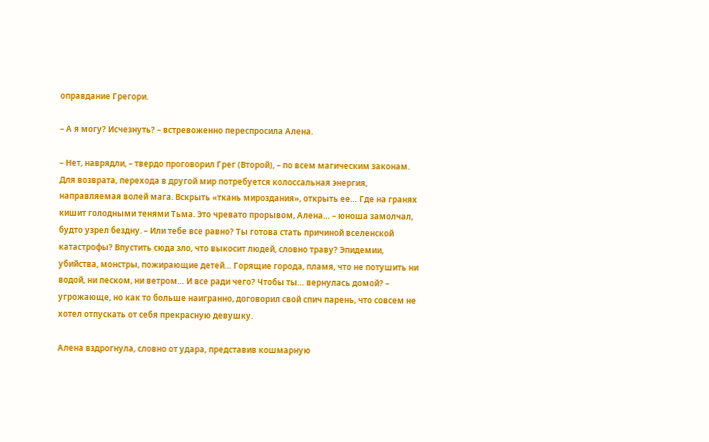оправдание Грегори.

– А я могу? Исчезнуть? – встревоженно переспросила Алена.

– Нет, наврядли, – твердо проговорил Грег (Второй), – по всем магическим законам. Для возврата, перехода в другой мир потребуется колоссальная энергия, направляемая волей мага. Вскрыть «ткань мироздания», открыть ее… Где на гранях кишит голодными тенями Тьма. Это чревато прорывом, Алена… – юноша замолчал, будто узрел бездну. – Или тебе все равно? Ты готова стать причиной вселенской катастрофы? Впустить сюда зло, что выкосит людей, словно траву? Эпидемии, убийства, монстры, пожирающие детей… Горящие города, пламя, что не потушить ни водой, ни песком, ни ветром… И все ради чего? Чтобы ты… вернулась домой? – угрожающе, но как то больше наигранно, договорил свой спич парень, что совсем не хотел отпускать от себя прекрасную девушку.

Алена вздрогнула, словно от удара, представив кошмарную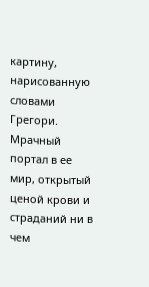картину, нарисованную словами Грегори. Мрачный портал в ее мир, открытый ценой крови и страданий ни в чем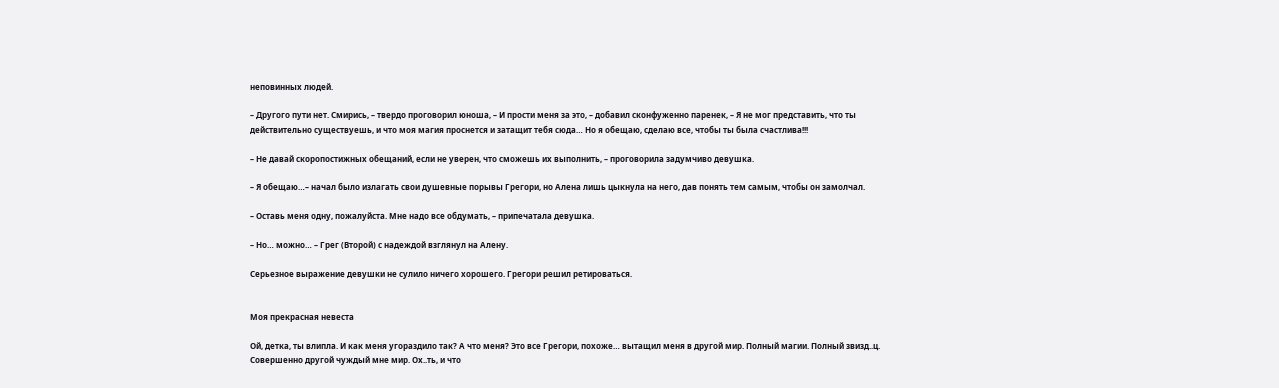неповинных людей.

– Другого пути нет. Смирись, – твердо проговорил юноша, – И прости меня за это, – добавил сконфуженно паренек, – Я не мог представить, что ты действительно существуешь, и что моя магия проснется и затащит тебя сюда… Но я обещаю, сделаю все, чтобы ты была счастлива!!!

– Не давай скоропостижных обещаний, если не уверен, что сможешь их выполнить, – проговорила задумчиво девушка.

– Я обещаю…– начал было излагать свои душевные порывы Грегори, но Алена лишь цыкнула на него, дав понять тем самым, чтобы он замолчал.

– Оставь меня одну, пожалуйста. Мне надо все обдумать, – припечатала девушка.

– Но… можно… – Грег (Второй) с надеждой взглянул на Алену.

Серьезное выражение девушки не сулило ничего хорошего. Грегори решил ретироваться.


Моя прекрасная невеста

Ой, детка, ты влипла. И как меня угораздило так? А что меня? Это все Грегори, похоже… вытащил меня в другой мир. Полный магии. Полный звизд..ц. Совершенно другой чуждый мне мир. Ох..ть, и что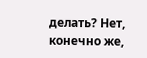делать? Нет, конечно же,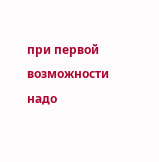при первой возможности надо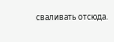сваливать отсюда.